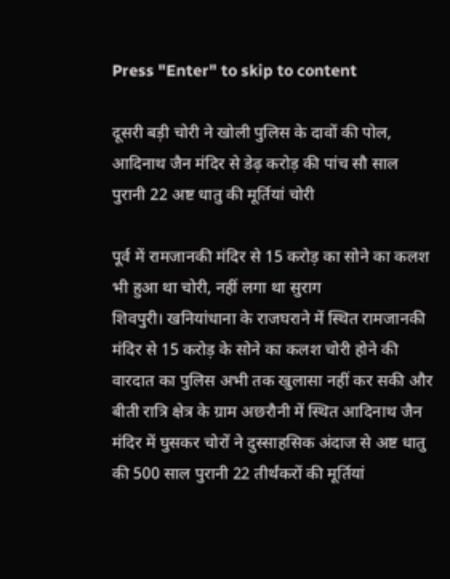Press "Enter" to skip to content

दूसरी बड़ी चोरी ने खोली पुलिस के दावों की पोल, आदिनाथ जैन मंदिर से डेढ़ करोड़ की पांच सौ साल पुरानी 22 अष्ट धातु की मूर्तियां चोरी

पूर्व में रामजानकी मंदिर से 15 करोड़ का सोने का कलश भी हुआ था चोरी, नहीं लगा था सुराग
शिवपुरी। खनियांधाना के राजघराने में स्थित रामजानकी मंदिर से 15 करोड़ के सोने का कलश चोरी होने की वारदात का पुलिस अभी तक खुलासा नहीं कर सकी और बीती रात्रि क्षेत्र के ग्राम अछरौनी में स्थित आदिनाथ जैन मंदिर में घुसकर चोरों ने दुस्साहसिक अंदाज से अष्ट धातु की 500 साल पुरानी 22 तीर्थंकरों की मूर्तियां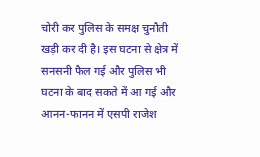चोरी कर पुलिस के समक्ष चुनौती खड़ी कर दी है। इस घटना से क्षेत्र में सनसनी फैल गई और पुलिस भी घटना के बाद सकते में आ गई और आनन-फानन में एसपी राजेश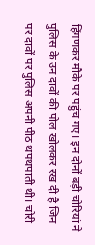हिंगणकर मौके पर पहुंच गए। इन दोनों बड़ी चोरियां ने पुलिस के उन दावों की पोल खोलकर रख दी है जिन पर दावों पर पुलिस अपनी पीठ थपथपाती थी। चोरी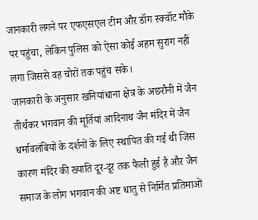जानकारी लगने पर एफएसएल टीम और डॉग स्क्वॉट मौके पर पहुंचा, लेकिन पुलिस को ऐसा कोई अहम सुराग नहीं लगा जिससे वह चोरों तक पहुंच सके।
जानकारी के अनुसार खनियांधाना क्षेत्र के अछरौनी में जैन तीर्थंकर भगवान की मूर्तियां आदिनाथ जैन मंदिर में जैन धर्मावलंबियों के दर्शनों के लिए स्थापित की गई थी जिस कारण मंदिर की ख्याति दूर-दूर तक फैली हुई है और जैन समाज के लोग भगवान की अष्ट धातु से निर्मित प्रतिमाओं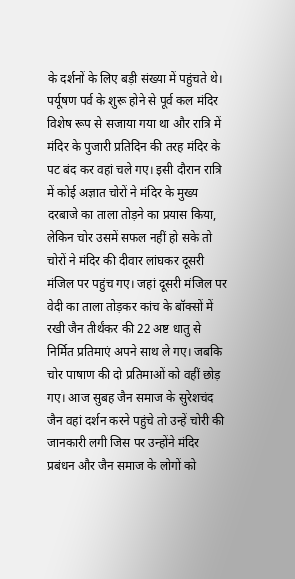के दर्शनों के लिए बड़ी संख्या में पहुंचते थे। पर्यूषण पर्व के शुरू होने से पूर्व कल मंदिर विशेष रूप से सजाया गया था और रात्रि में मंदिर के पुजारी प्रतिदिन की तरह मंदिर के पट बंद कर वहां चले गए। इसी दौरान रात्रि में कोई अज्ञात चोरों ने मंदिर के मुख्य दरबाजे का ताला तोड़ने का प्रयास किया, लेकिन चोर उसमें सफल नहीं हो सके तो चोरों ने मंदिर की दीवार लांघकर दूसरी मंजिल पर पहुंच गए। जहां दूसरी मंजिल पर वेदी का ताला तोड़कर कांच के बॉक्सों में रखी जैन तीर्थंकर की 22 अष्ट धातु से निर्मित प्रतिमाएं अपने साथ ले गए। जबकि चोर पाषाण की दो प्रतिमाओं को वहीं छोड़ गए। आज सुबह जैन समाज के सुरेशचंद जैन वहां दर्शन करने पहुंचे तो उन्हें चोरी की जानकारी लगी जिस पर उन्होंने मंदिर प्रबंधन और जैन समाज के लोगों को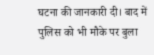घटना की जानकारी दी। बाद में पुलिस को भी मौके पर बुला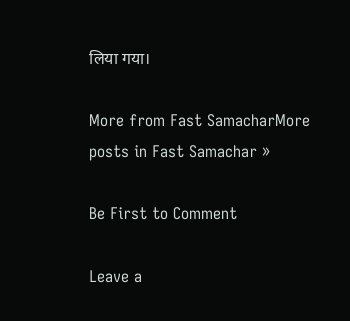लिया गया।

More from Fast SamacharMore posts in Fast Samachar »

Be First to Comment

Leave a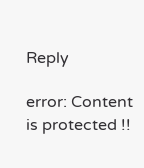Reply

error: Content is protected !!